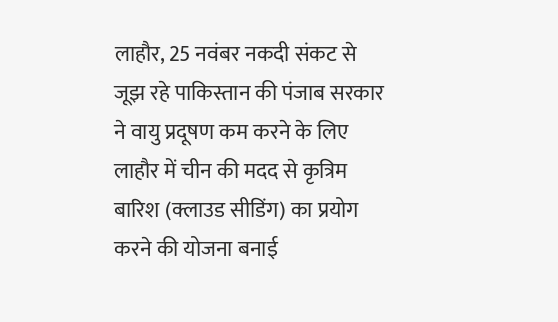लाहौर, 25 नवंबर नकदी संकट से जूझ रहे पाकिस्तान की पंजाब सरकार ने वायु प्रदूषण कम करने के लिए लाहौर में चीन की मदद से कृत्रिम बारिश (क्लाउड सीडिंग) का प्रयोग करने की योजना बनाई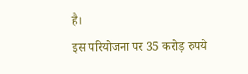है।
इस परियोजना पर 35 करोड़ रुपये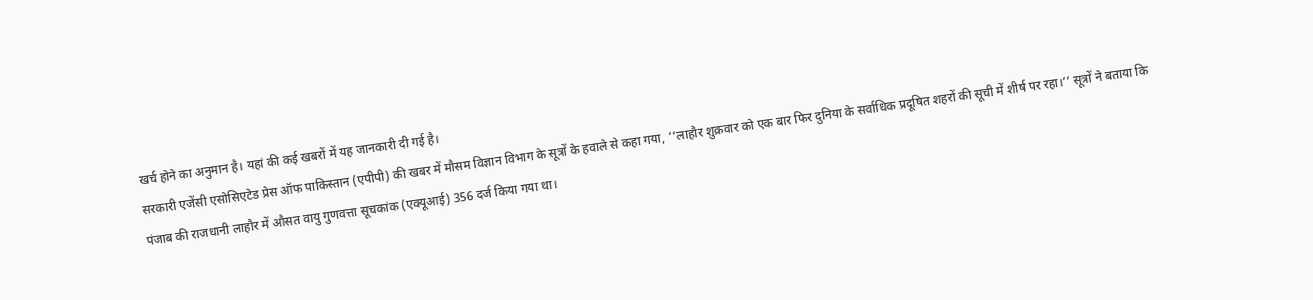खर्च होने का अनुमान है। यहां की कई खबरों में यह जानकारी दी गई है।
सरकारी एजेंसी एसोसिएटेड प्रेस ऑफ पाकिस्तान (एपीपी) की खबर में मौसम विज्ञान विभाग के सूत्रों के हवाले से कहा गया, ‘‘लाहौर शुक्रवार को एक बार फिर दुनिया के सर्वाधिक प्रदूषित शहरों की सूची में शीर्ष पर रहा।’’ सूत्रों ने बताया कि पंजाब की राजधानी लाहौर में औसत वायु गुणवत्ता सूचकांक (एक्यूआई) 356 दर्ज किया गया था।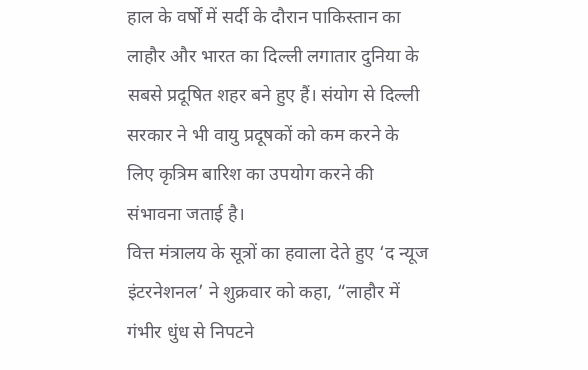हाल के वर्षों में सर्दी के दौरान पाकिस्तान का लाहौर और भारत का दिल्ली लगातार दुनिया के सबसे प्रदूषित शहर बने हुए हैं। संयोग से दिल्ली सरकार ने भी वायु प्रदूषकों को कम करने के लिए कृत्रिम बारिश का उपयोग करने की संभावना जताई है।
वित्त मंत्रालय के सूत्रों का हवाला देते हुए ‘द न्यूज इंटरनेशनल’ ने शुक्रवार को कहा, “लाहौर में गंभीर धुंध से निपटने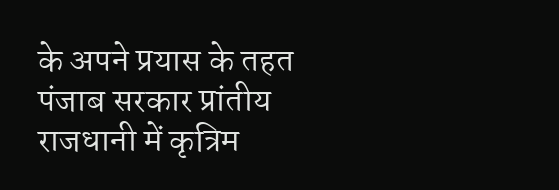के अपने प्रयास के तहत पंजाब सरकार प्रांतीय राजधानी में कृत्रिम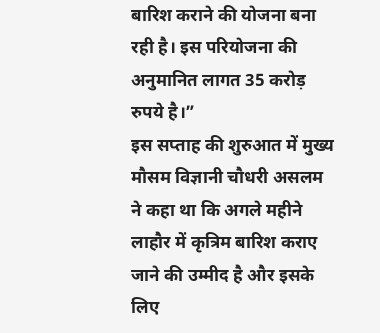बारिश कराने की योजना बना रही है। इस परियोजना की अनुमानित लागत 35 करोड़ रुपये है।”
इस सप्ताह की शुरुआत में मुख्य मौसम विज्ञानी चौधरी असलम ने कहा था कि अगले महीने लाहौर में कृत्रिम बारिश कराए जाने की उम्मीद है और इसके लिए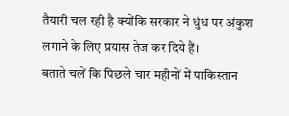तैयारी चल रही है क्योंकि सरकार ने धुंध पर अंकुश लगाने के लिए प्रयास तेज कर दिये हैं।
बताते चलें कि पिछले चार महीनों में पाकिस्तान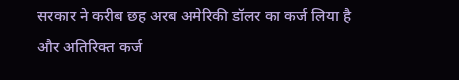सरकार ने करीब छह अरब अमेरिकी डॉलर का कर्ज लिया है और अतिरिक्त कर्ज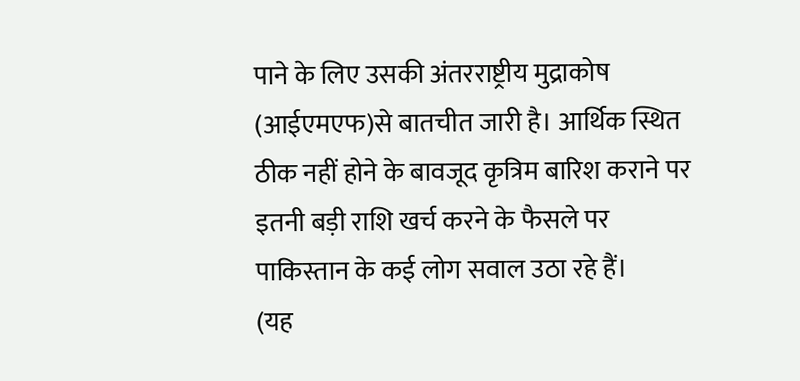पाने के लिए उसकी अंतरराष्ट्रीय मुद्राकोष (आईएमएफ)से बातचीत जारी है। आर्थिक स्थित ठीक नहीं होने के बावजूद कृत्रिम बारिश कराने पर इतनी बड़ी राशि खर्च करने के फैसले पर पाकिस्तान के कई लोग सवाल उठा रहे हैं।
(यह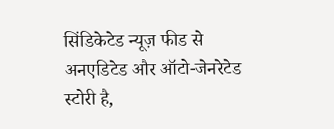सिंडिकेटेड न्यूज़ फीड से अनएडिटेड और ऑटो-जेनरेटेड स्टोरी है,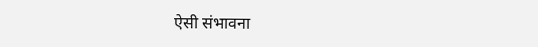ऐसी संभावना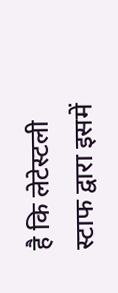है कि लेटेस्टली स्टाफ द्वारा इसमें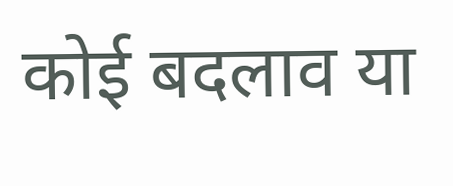कोई बदलाव या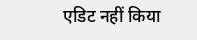एडिट नहीं किया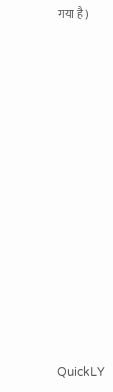गया है)













QuickLY